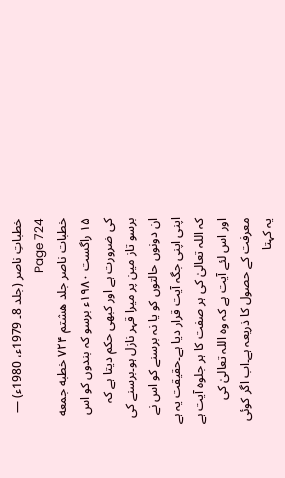خطباتِ ناصر (جلد 8۔ 1979ء، 1980ء) — Page 724
خطبات ناصر جلد هشتم ۷۲۴ خطبه جمعه ۱۵ راگست ۱۹۸۰ء برسو کہ بندوں کو اس کی ضرورت ہے اور کبھی حکم دیتا ہے کہ برسو تاز مین پر میرا قہر نازل ہو۔برسنے کی ان دونوں حالتوں کو یا نہ برسنے کو اس نے اپنی اپنی جگہ آیت قرار دیا ہے۔حقیقت یہ ہے کہ اللہ تعالیٰ کی ہر صفت کا ہر جلوہ آیت ہے اور اس لئے آیت ہے کہ وہ اللہ تعالیٰ کی معرفت کے حصول کا ذریعہ ہے۔اب اگر کوئی یہ کہتا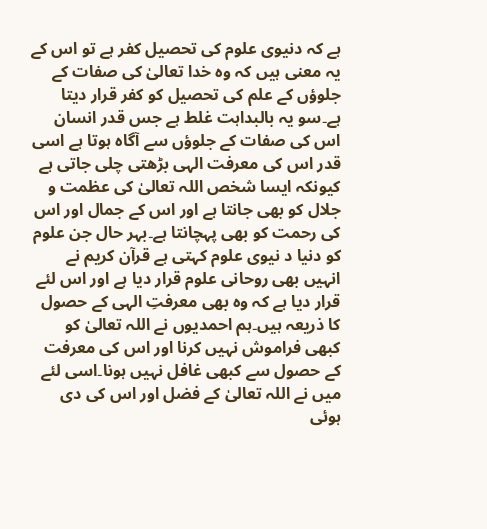ہے کہ دنیوی علوم کی تحصیل کفر ہے تو اس کے یہ معنی ہیں کہ وہ خدا تعالیٰ کی صفات کے جلوؤں کے علم کی تحصیل کو کفر قرار دیتا ہے۔سو یہ بالبداہت غلط ہے جس قدر انسان اس کی صفات کے جلوؤں سے آگاہ ہوتا ہے اسی قدر اس کی معرفت الہی بڑھتی چلی جاتی ہے کیونکہ ایسا شخص اللہ تعالیٰ کی عظمت و جلال کو بھی جانتا ہے اور اس کے جمال اور اس کی رحمت کو بھی پہچانتا ہے۔بہر حال جن علوم کو دنیا د نیوی علوم کہتی ہے قرآن کریم نے انہیں بھی روحانی علوم قرار دیا ہے اور اس لئے قرار دیا ہے کہ وہ بھی معرفتِ الہی کے حصول کا ذریعہ ہیں۔ہم احمدیوں نے اللہ تعالیٰ کو کبھی فراموش نہیں کرنا اور اس کی معرفت کے حصول سے کبھی غافل نہیں ہونا۔اسی لئے میں نے اللہ تعالیٰ کے فضل اور اس کی دی ہوئی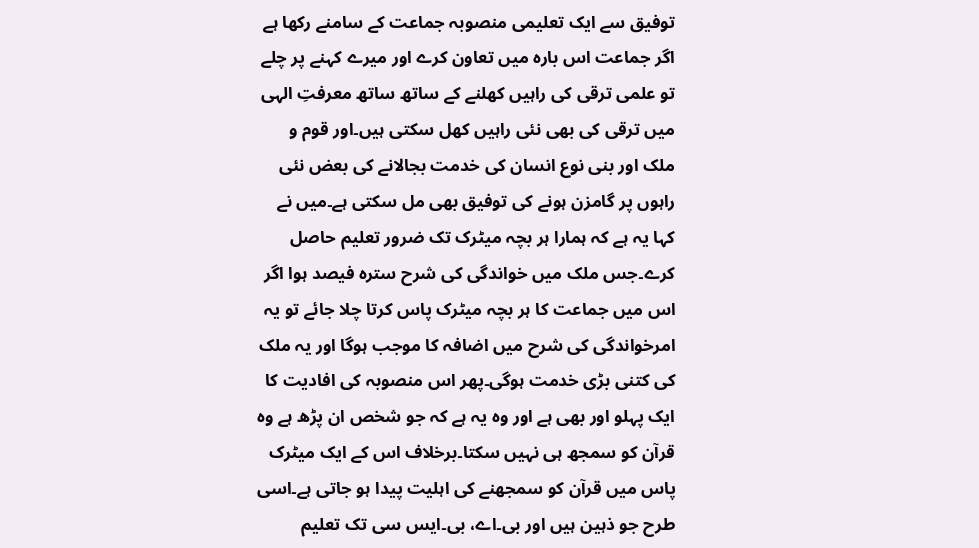توفیق سے ایک تعلیمی منصوبہ جماعت کے سامنے رکھا ہے اگر جماعت اس بارہ میں تعاون کرے اور میرے کہنے پر چلے تو علمی ترقی کی راہیں کھلنے کے ساتھ ساتھ معرفتِ الہی میں ترقی کی بھی نئی راہیں کھل سکتی ہیں۔اور قوم و ملک اور بنی نوع انسان کی خدمت بجالانے کی بعض نئی راہوں پر گامزن ہونے کی توفیق بھی مل سکتی ہے۔میں نے کہا یہ ہے کہ ہمارا ہر بچہ میٹرک تک ضرور تعلیم حاصل کرے۔جس ملک میں خواندگی کی شرح سترہ فیصد ہوا اگر اس میں جماعت کا ہر بچہ میٹرک پاس کرتا چلا جائے تو یہ امرخواندگی کی شرح میں اضافہ کا موجب ہوگا اور یہ ملک کی کتنی بڑی خدمت ہوگی۔پھر اس منصوبہ کی افادیت کا ایک پہلو اور بھی ہے اور وہ یہ ہے کہ جو شخص ان پڑھ ہے وہ قرآن کو سمجھ ہی نہیں سکتا۔برخلاف اس کے ایک میٹرک پاس میں قرآن کو سمجھنے کی اہلیت پیدا ہو جاتی ہے۔اسی طرح جو ذہین ہیں اور بی۔اے، بی۔ایس سی تک تعلیم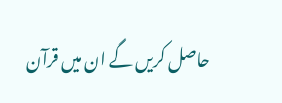حاصل کریں گے ان میں قرآن